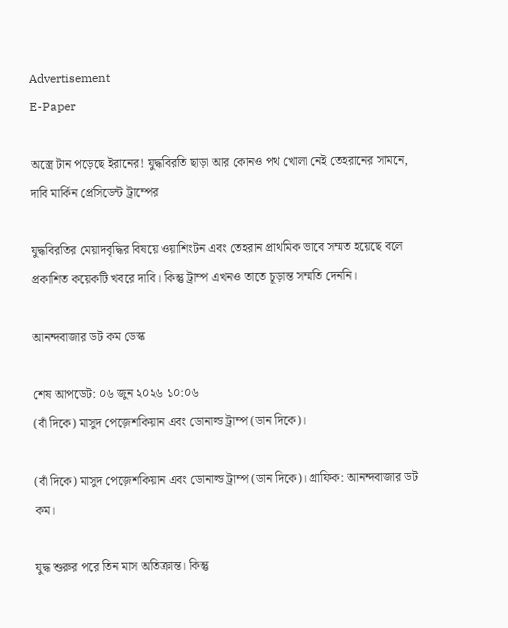Advertisement
E-Paper

অস্ত্রে টান পড়েছে ইরানের! যুদ্ধবিরতি ছাড়া আর কোনও পথ খোলা নেই তেহরানের সামনে, দাবি মার্কিন প্রেসিডেন্ট ট্রাম্পের

যুদ্ধবিরতির মেয়াদবৃদ্ধির বিষয়ে ওয়াশিংটন এবং তেহরান প্রাথমিক ভাবে সম্মত হয়েছে বলে প্রকাশিত কয়েকটি খবরে দাবি। কিন্তু ট্রাম্প এখনও তাতে চূড়ান্ত সম্মতি দেননি।

আনন্দবাজার ডট কম ডেস্ক

শেষ আপডেট: ০৬ জুন ২০২৬ ১০:০৬
(বাঁ দিকে) মাসুদ পেজ়েশকিয়ান এবং ডোনাল্ড ট্রাম্প (ডান দিকে)।

(বাঁ দিকে) মাসুদ পেজ়েশকিয়ান এবং ডোনাল্ড ট্রাম্প (ডান দিকে)। গ্রাফিক: আনন্দবাজার ডট কম।

যুদ্ধ শুরুর পরে তিন মাস অতিক্রান্ত। কিন্তু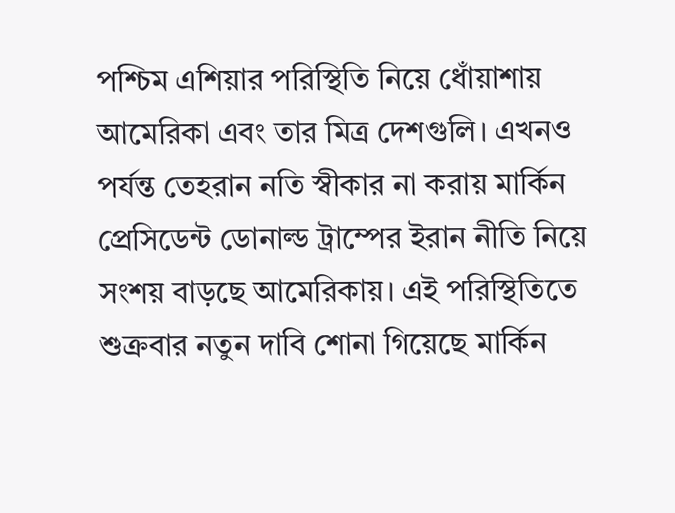পশ্চিম এশিয়ার পরিস্থিতি নিয়ে ধোঁয়াশায় আমেরিকা এবং তার মিত্র দেশগুলি। এখনও পর্যন্ত তেহরান নতি স্বীকার না করায় মার্কিন প্রেসিডেন্ট ডোনাল্ড ট্রাম্পের ইরান নীতি নিয়ে সংশয় বাড়ছে আমেরিকায়। এই পরিস্থিতিতে শুক্রবার নতুন দাবি শোনা গিয়েছে মার্কিন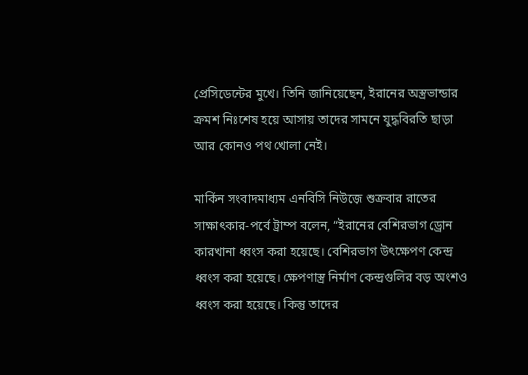প্রেসিডেন্টের মুখে। তিনি জানিয়েছেন, ইরানের অস্ত্রভান্ডার ক্রমশ নিঃশেষ হয়ে আসায় তাদের সামনে যুদ্ধবিরতি ছাড়া আর কোনও পথ খোলা নেই।

মার্কিন সংবাদমাধ্যম এনবিসি নিউজ়ে শুক্রবার রাতের সাক্ষাৎকার-পর্বে ট্রাম্প বলেন, “ইরানের বেশিরভাগ ড্রোন কারখানা ধ্বংস করা হয়েছে। বেশিরভাগ উৎক্ষেপণ কেন্দ্র ধ্বংস করা হয়েছে। ক্ষেপণাস্ত্র নির্মাণ কেন্দ্রগুলির বড় অংশও ধ্বংস করা হয়েছে। কিন্তু তাদের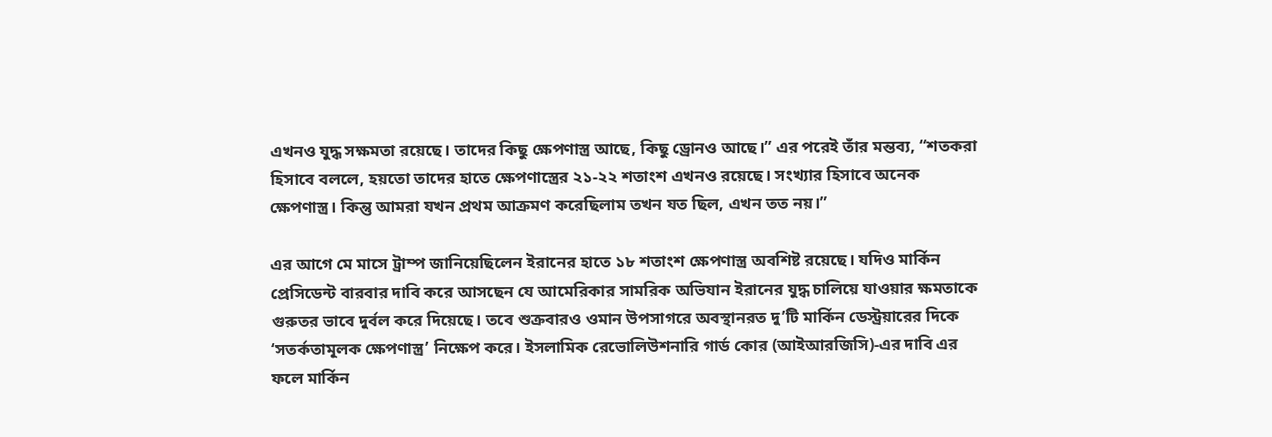এখনও যুদ্ধ সক্ষমতা রয়েছে। তাদের কিছু ক্ষেপণাস্ত্র আছে, কিছু ড্রোনও আছে।” এর পরেই তাঁর মন্তব্য, “শতকরা হিসাবে বললে, হয়তো তাদের হাতে ক্ষেপণাস্ত্রের ২১-২২ শতাংশ এখনও রয়েছে। সংখ্যার হিসাবে অনেক ক্ষেপণাস্ত্র। কিন্তু আমরা যখন প্রথম আক্রমণ করেছিলাম তখন যত ছিল, এখন তত নয়।”

এর আগে মে মাসে ট্রাম্প জানিয়েছিলেন ইরানের হাতে ১৮ শতাংশ ক্ষেপণাস্ত্র অবশিষ্ট রয়েছে। যদিও মার্কিন প্রেসিডেন্ট বারবার দাবি করে আসছেন যে আমেরিকার সামরিক অভিযান ইরানের যুদ্ধ চালিয়ে যাওয়ার ক্ষমতাকে গুরুতর ভাবে দুর্বল করে দিয়েছে। তবে শুক্রবারও ওমান উপসাগরে অবস্থানরত দু’টি মার্কিন ডেস্ট্রয়ারের দিকে ‘সতর্কতামূলক ক্ষেপণাস্ত্র’ নিক্ষেপ করে। ইসলামিক রেভোলিউশনারি গার্ড কোর (আইআরজিসি)-এর দাবি এর ফলে মার্কিন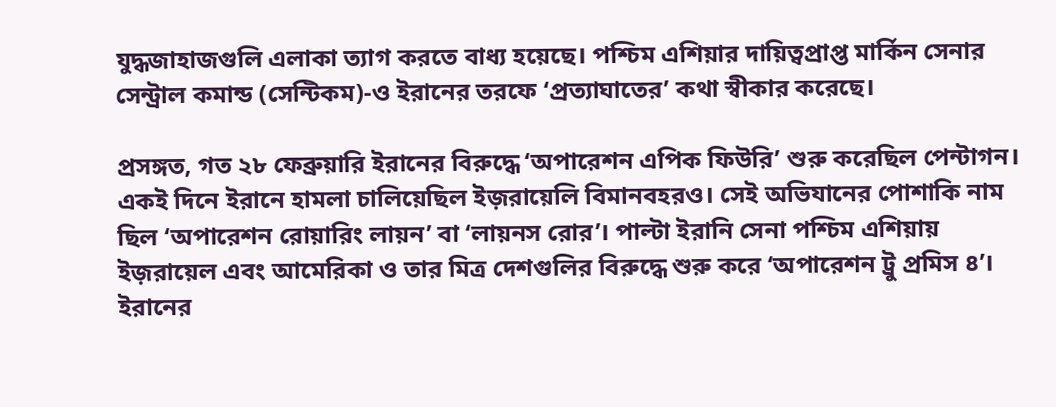যুদ্ধজাহাজগুলি এলাকা ত্যাগ করতে বাধ্য হয়েছে। পশ্চিম এশিয়ার দায়িত্বপ্রাপ্ত মার্কিন সেনার সেন্ট্রাল কমান্ড (সেন্টিকম)-ও ইরানের তরফে ‘প্রত্যাঘাতের’ কথা স্বীকার করেছে।

প্রসঙ্গত, গত ২৮ ফেব্রুয়ারি ইরানের বিরুদ্ধে ‘অপারেশন এপিক ফিউরি’ শুরু করেছিল পেন্টাগন। একই দিনে ইরানে হামলা চালিয়েছিল ইজ়রায়েলি বিমানবহরও। সেই অভিযানের পোশাকি নাম ছিল ‘অপারেশন রোয়ারিং লায়ন’ বা ‘লায়নস রোর’। পাল্টা ইরানি সেনা পশ্চিম এশিয়ায় ইজ়রায়েল এবং আমেরিকা ও তার মিত্র দেশগুলির বিরুদ্ধে শুরু করে ‘অপারেশন ট্রু প্রমিস ৪’। ইরানের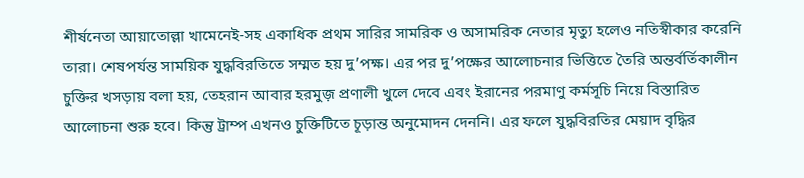শীর্ষনেতা আয়াতোল্লা খামেনেই-সহ একাধিক প্রথম সারির সামরিক ও অসামরিক নেতার মৃত্যু হলেও নতিস্বীকার করেনি তারা। শেষপর্যন্ত সাময়িক যুদ্ধবিরতিতে সম্মত হয় দু’পক্ষ। এর পর দু’পক্ষের আলোচনার ভিত্তিতে তৈরি অন্তর্বর্তিকালীন চুক্তির খসড়ায় বলা হয়, তেহরান আবার হরমুজ় প্রণালী খুলে দেবে এবং ইরানের পরমাণু কর্মসূচি নিয়ে বিস্তারিত আলোচনা শুরু হবে। কিন্তু ট্রাম্প এখনও চুক্তিটিতে চূড়ান্ত অনুমোদন দেননি। এর ফলে যুদ্ধবিরতির মেয়াদ বৃদ্ধির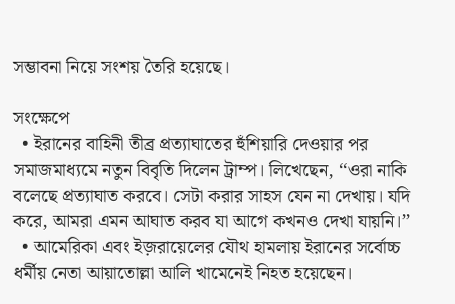সম্ভাবনা নিয়ে সংশয় তৈরি হয়েছে।

সংক্ষেপে
  • ইরানের বাহিনী তীব্র প্রত্যাঘাতের হুঁশিয়ারি দেওয়ার পর সমাজমাধ্যমে নতুন বিবৃতি দিলেন ট্রাম্প। লিখেছেন, ‘‘ওরা নাকি বলেছে প্রত্যাঘাত করবে। সেটা করার সাহস যেন না দেখায়। যদি করে, আমরা এমন আঘাত করব যা আগে কখনও দেখা যায়নি।’’
  • আমেরিকা এবং ইজ়রায়েলের যৌথ হামলায় ইরানের সর্বোচ্চ ধর্মীয় নেতা আয়াতোল্লা আলি খামেনেই নিহত হয়েছেন।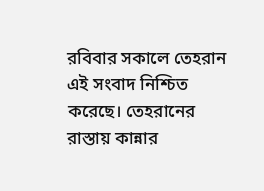রবিবার সকালে তেহরান এই সংবাদ নিশ্চিত করেছে। তেহরানের রাস্তায় কান্নার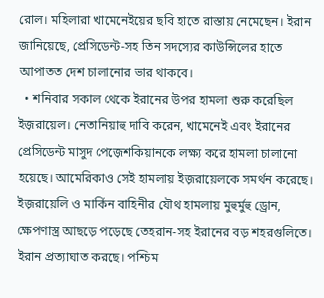রোল। মহিলারা খামেনেইয়ের ছবি হাতে রাস্তায় নেমেছেন। ইরান জানিয়েছে, প্রেসিডেন্ট-সহ তিন সদস্যের কাউন্সিলের হাতে আপাতত দেশ চালানোর ভার থাকবে।
  • শনিবার সকাল থেকে ইরানের উপর হামলা শুরু করেছিল ইজ়রায়েল। নেতানিয়াহু দাবি করেন, খামেনেই এবং ইরানের প্রেসিডেন্ট মাসুদ পেজ়েশকিয়ানকে লক্ষ্য করে হামলা চালানো হয়েছে। আমেরিকাও সেই হামলায় ইজ়রায়েলকে সমর্থন করেছে। ইজ়রায়েলি ও মার্কিন বাহিনীর যৌথ হামলায় মুহুর্মুহু ড্রোন, ক্ষেপণাস্ত্র আছড়ে পড়েছে তেহরান-সহ ইরানের বড় শহরগুলিতে। ইরান প্রত্যাঘাত করছে। পশ্চিম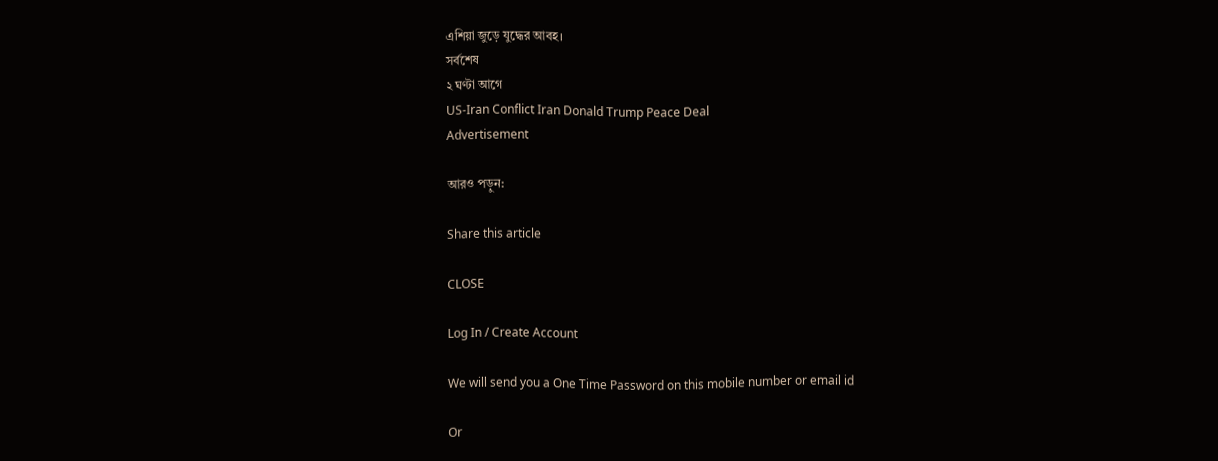এশিয়া জুড়ে যুদ্ধের আবহ।
সর্বশেষ
২ ঘণ্টা আগে
US-Iran Conflict Iran Donald Trump Peace Deal
Advertisement

আরও পড়ুন:

Share this article

CLOSE

Log In / Create Account

We will send you a One Time Password on this mobile number or email id

Or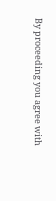By proceeding you agree with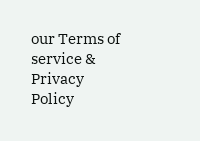our Terms of service & Privacy Policy